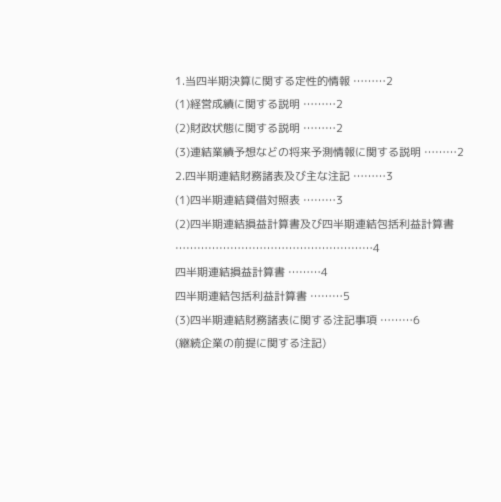1.当四半期決算に関する定性的情報 ………2
(1)経営成績に関する説明 ………2
(2)財政状態に関する説明 ………2
(3)連結業績予想などの将来予測情報に関する説明 ………2
2.四半期連結財務諸表及び主な注記 ………3
(1)四半期連結貸借対照表 ………3
(2)四半期連結損益計算書及び四半期連結包括利益計算書 ………………………………………………4
四半期連結損益計算書 ………4
四半期連結包括利益計算書 ………5
(3)四半期連結財務諸表に関する注記事項 ………6
(継続企業の前提に関する注記)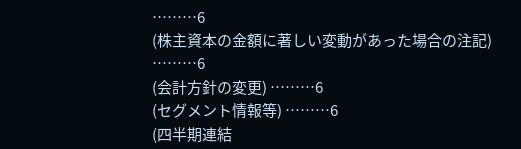………6
(株主資本の金額に著しい変動があった場合の注記) ………6
(会計方針の変更) ………6
(セグメント情報等) ………6
(四半期連結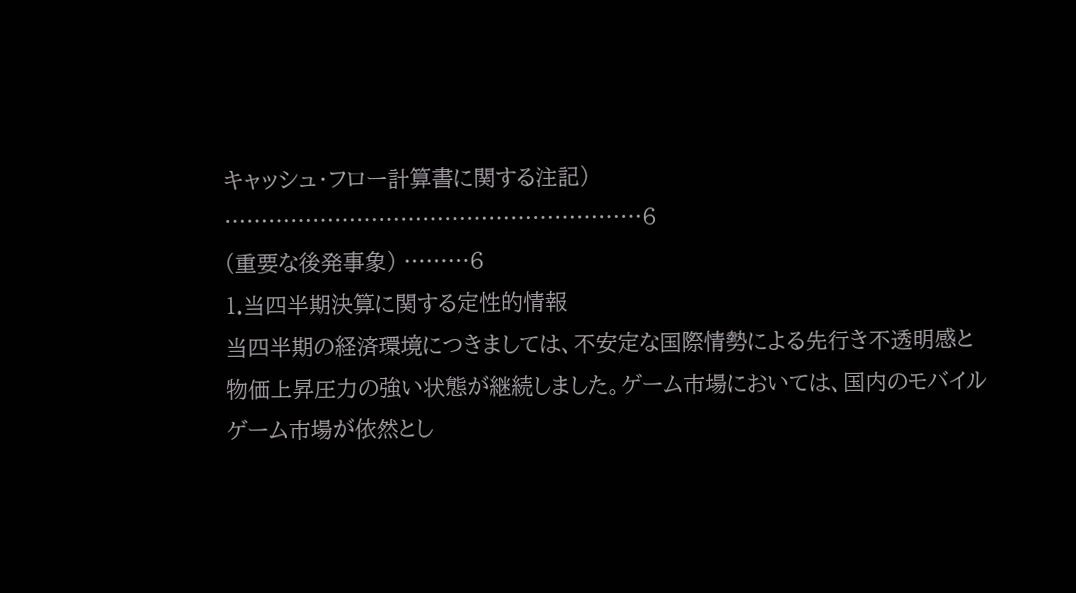キャッシュ・フロー計算書に関する注記) …………………………………………………6
(重要な後発事象) ………6
1.当四半期決算に関する定性的情報
当四半期の経済環境につきましては、不安定な国際情勢による先行き不透明感と物価上昇圧力の強い状態が継続しました。ゲーム市場においては、国内のモバイルゲーム市場が依然とし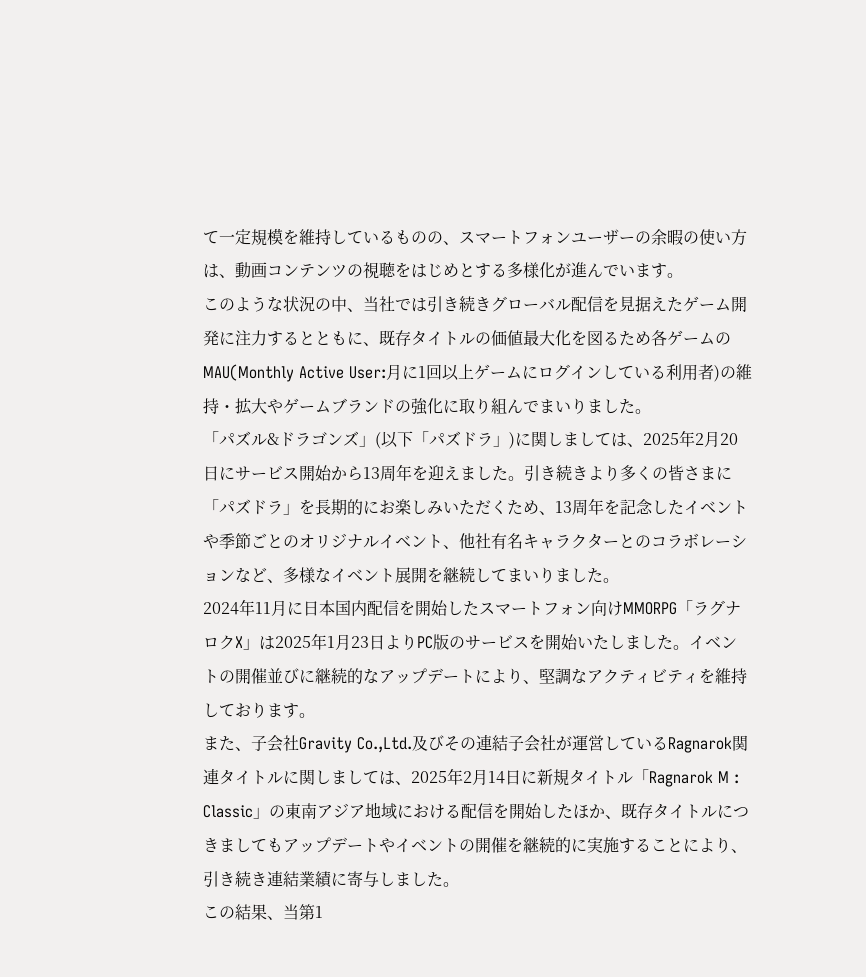て一定規模を維持しているものの、スマートフォンユーザーの余暇の使い方は、動画コンテンツの視聴をはじめとする多様化が進んでいます。
このような状況の中、当社では引き続きグローバル配信を見据えたゲーム開発に注力するとともに、既存タイトルの価値最大化を図るため各ゲームのMAU(Monthly Active User:月に1回以上ゲームにログインしている利用者)の維持・拡大やゲームブランドの強化に取り組んでまいりました。
「パズル&ドラゴンズ」(以下「パズドラ」)に関しましては、2025年2月20日にサービス開始から13周年を迎えました。引き続きより多くの皆さまに「パズドラ」を長期的にお楽しみいただくため、13周年を記念したイベントや季節ごとのオリジナルイベント、他社有名キャラクターとのコラボレーションなど、多様なイベント展開を継続してまいりました。
2024年11月に日本国内配信を開始したスマートフォン向けMMORPG「ラグナロクX」は2025年1月23日よりPC版のサービスを開始いたしました。イベントの開催並びに継続的なアップデートにより、堅調なアクティビティを維持しております。
また、子会社Gravity Co.,Ltd.及びその連結子会社が運営しているRagnarok関連タイトルに関しましては、2025年2月14日に新規タイトル「Ragnarok M : Classic」の東南アジア地域における配信を開始したほか、既存タイトルにつきましてもアップデートやイベントの開催を継続的に実施することにより、引き続き連結業績に寄与しました。
この結果、当第1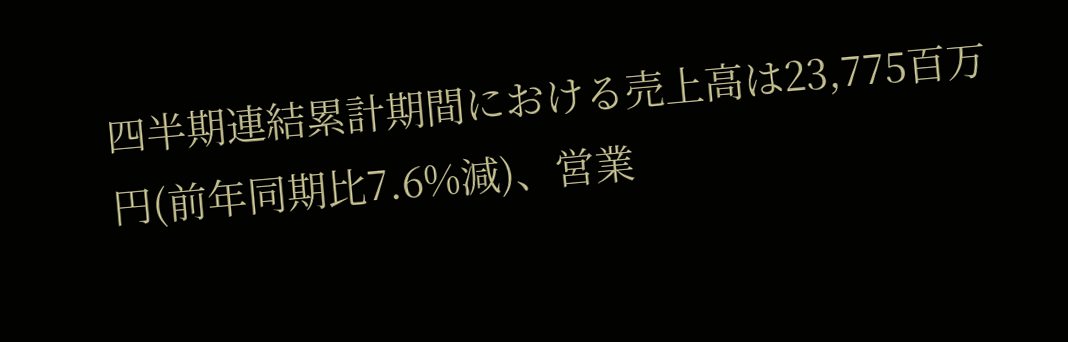四半期連結累計期間における売上高は23,775百万円(前年同期比7.6%減)、営業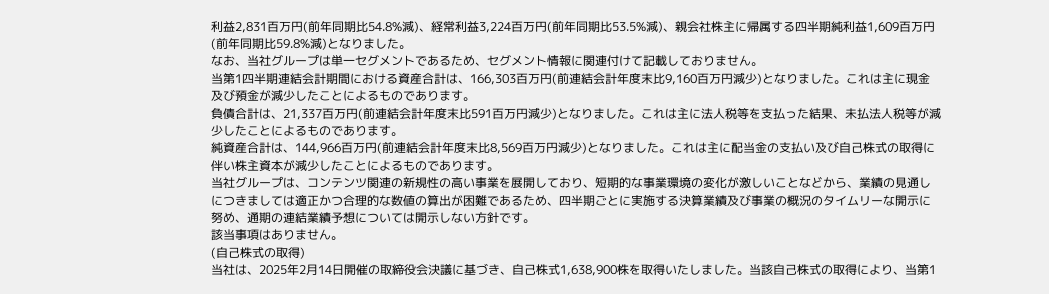利益2,831百万円(前年同期比54.8%減)、経常利益3,224百万円(前年同期比53.5%減)、親会社株主に帰属する四半期純利益1,609百万円(前年同期比59.8%減)となりました。
なお、当社グループは単一セグメントであるため、セグメント情報に関連付けて記載しておりません。
当第1四半期連結会計期間における資産合計は、166,303百万円(前連結会計年度末比9,160百万円減少)となりました。これは主に現金及び預金が減少したことによるものであります。
負債合計は、21,337百万円(前連結会計年度末比591百万円減少)となりました。これは主に法人税等を支払った結果、未払法人税等が減少したことによるものであります。
純資産合計は、144,966百万円(前連結会計年度末比8,569百万円減少)となりました。これは主に配当金の支払い及び自己株式の取得に伴い株主資本が減少したことによるものであります。
当社グループは、コンテンツ関連の新規性の高い事業を展開しており、短期的な事業環境の変化が激しいことなどから、業績の見通しにつきましては適正かつ合理的な数値の算出が困難であるため、四半期ごとに実施する決算業績及び事業の概況のタイムリーな開示に努め、通期の連結業績予想については開示しない方針です。
該当事項はありません。
(自己株式の取得)
当社は、2025年2月14日開催の取締役会決議に基づき、自己株式1,638,900株を取得いたしました。当該自己株式の取得により、当第1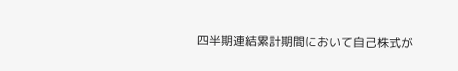四半期連結累計期間において自己株式が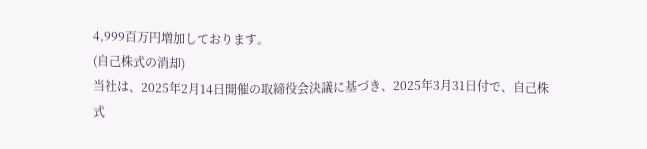4,999百万円増加しております。
(自己株式の消却)
当社は、2025年2月14日開催の取締役会決議に基づき、2025年3月31日付で、自己株式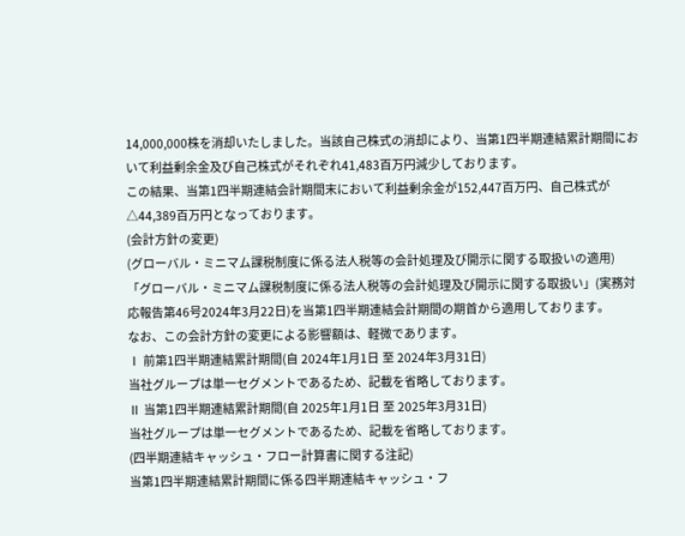14,000,000株を消却いたしました。当該自己株式の消却により、当第1四半期連結累計期間において利益剰余金及び自己株式がそれぞれ41,483百万円減少しております。
この結果、当第1四半期連結会計期間末において利益剰余金が152,447百万円、自己株式が△44,389百万円となっております。
(会計方針の変更)
(グローバル・ミニマム課税制度に係る法人税等の会計処理及び開示に関する取扱いの適用)
「グローバル・ミニマム課税制度に係る法人税等の会計処理及び開示に関する取扱い」(実務対応報告第46号2024年3月22日)を当第1四半期連結会計期間の期首から適用しております。
なお、この会計方針の変更による影響額は、軽微であります。
Ⅰ 前第1四半期連結累計期間(自 2024年1月1日 至 2024年3月31日)
当社グループは単一セグメントであるため、記載を省略しております。
Ⅱ 当第1四半期連結累計期間(自 2025年1月1日 至 2025年3月31日)
当社グループは単一セグメントであるため、記載を省略しております。
(四半期連結キャッシュ・フロー計算書に関する注記)
当第1四半期連結累計期間に係る四半期連結キャッシュ・フ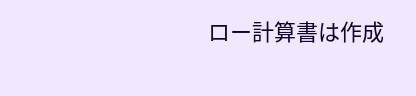ロー計算書は作成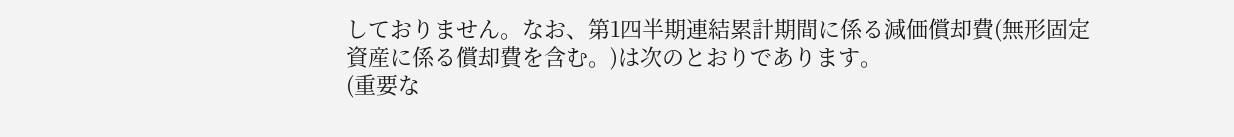しておりません。なお、第1四半期連結累計期間に係る減価償却費(無形固定資産に係る償却費を含む。)は次のとおりであります。
(重要な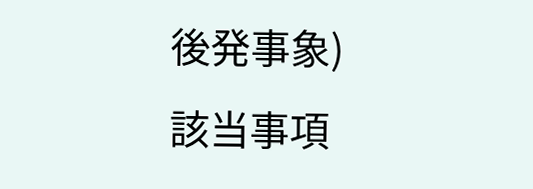後発事象)
該当事項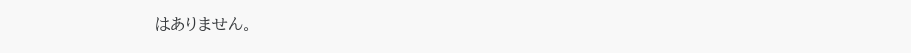はありません。